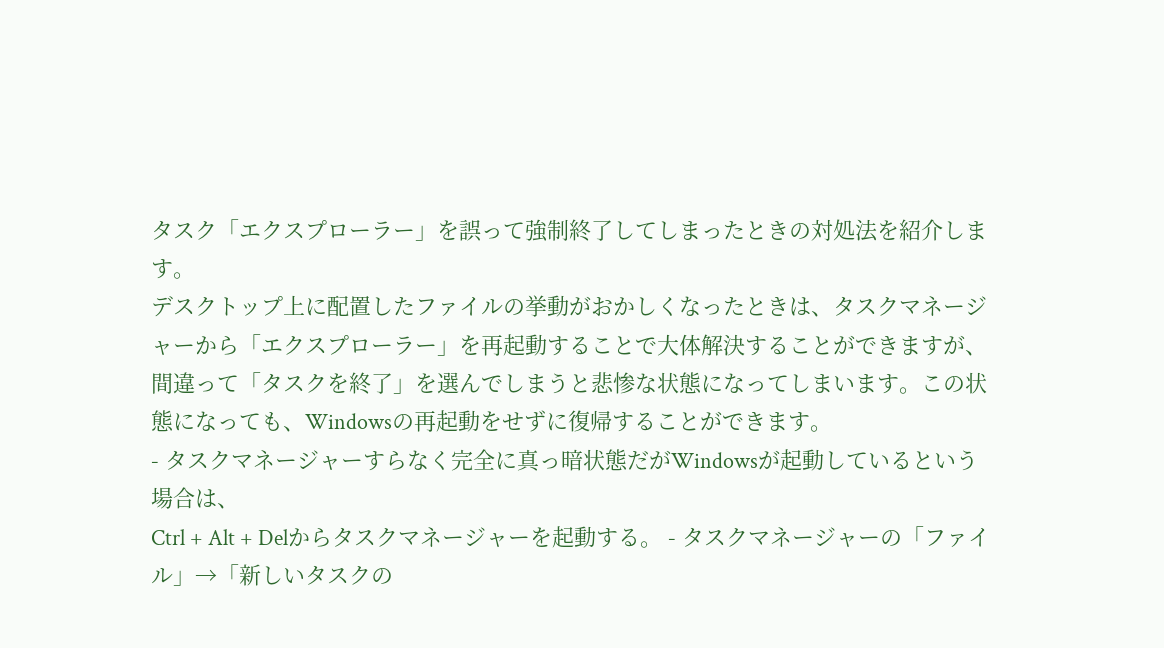タスク「エクスプローラー」を誤って強制終了してしまったときの対処法を紹介します。
デスクトップ上に配置したファイルの挙動がおかしくなったときは、タスクマネージャーから「エクスプローラー」を再起動することで大体解決することができますが、間違って「タスクを終了」を選んでしまうと悲惨な状態になってしまいます。この状態になっても、Windowsの再起動をせずに復帰することができます。
- タスクマネージャーすらなく完全に真っ暗状態だがWindowsが起動しているという場合は、
Ctrl + Alt + Delからタスクマネージャーを起動する。 - タスクマネージャーの「ファイル」→「新しいタスクの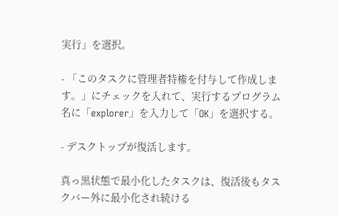実行」を選択。

- 「このタスクに管理者特権を付与して作成します。」にチェックを入れて、実行するプログラム名に「explorer」を入力して「OK」を選択する。

- デスクトップが復活します。

真っ黒状態で最小化したタスクは、復活後もタスクバー外に最小化され続ける